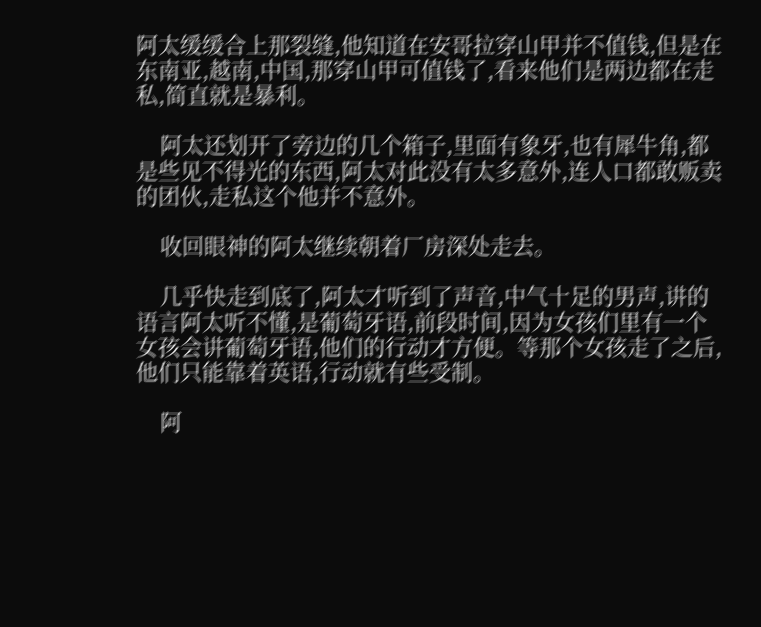阿太缓缓合上那裂缝,他知道在安哥拉穿山甲并不值钱,但是在东南亚,越南,中国,那穿山甲可值钱了,看来他们是两边都在走私,简直就是暴利。

    阿太还划开了旁边的几个箱子,里面有象牙,也有犀牛角,都是些见不得光的东西,阿太对此没有太多意外,连人口都敢贩卖的团伙,走私这个他并不意外。

    收回眼神的阿太继续朝着厂房深处走去。

    几乎快走到底了,阿太才听到了声音,中气十足的男声,讲的语言阿太听不懂,是葡萄牙语,前段时间,因为女孩们里有一个女孩会讲葡萄牙语,他们的行动才方便。等那个女孩走了之后,他们只能靠着英语,行动就有些受制。

    阿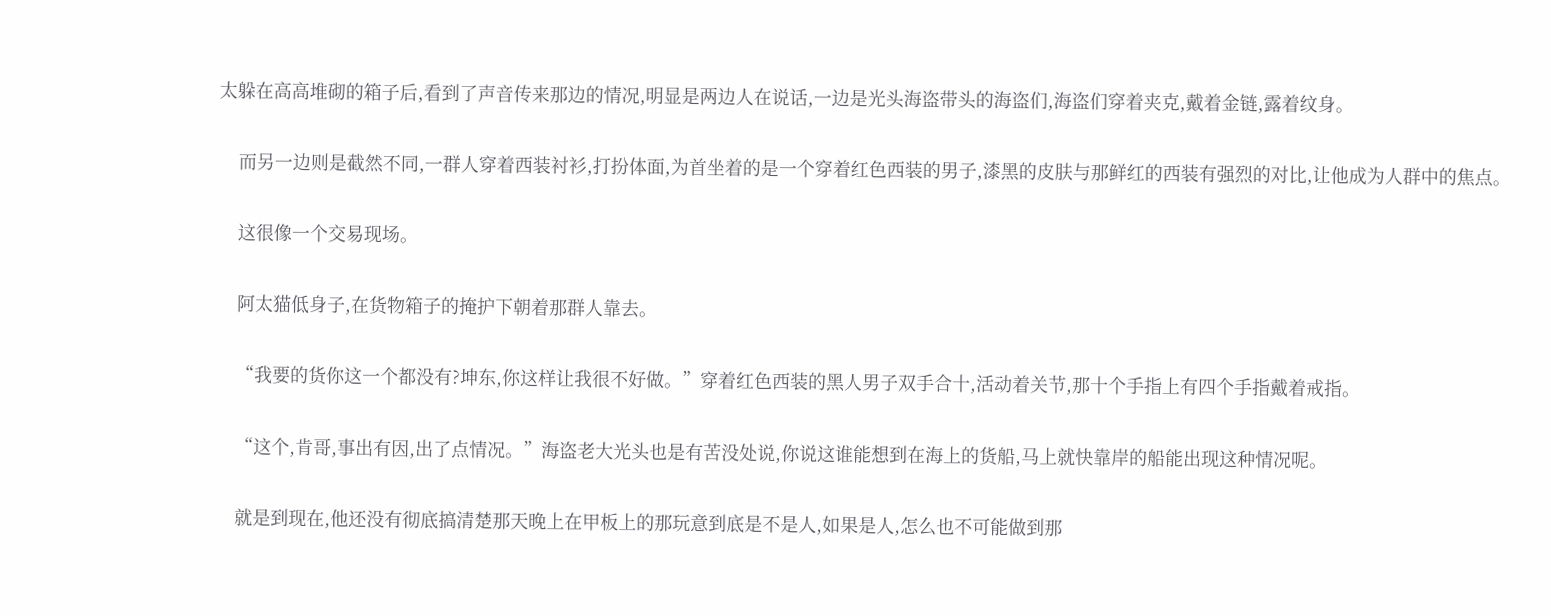太躲在高高堆砌的箱子后,看到了声音传来那边的情况,明显是两边人在说话,一边是光头海盗带头的海盗们,海盗们穿着夹克,戴着金链,露着纹身。

    而另一边则是截然不同,一群人穿着西装衬衫,打扮体面,为首坐着的是一个穿着红色西装的男子,漆黑的皮肤与那鲜红的西装有强烈的对比,让他成为人群中的焦点。

    这很像一个交易现场。

    阿太猫低身子,在货物箱子的掩护下朝着那群人靠去。

    “我要的货你这一个都没有?坤东,你这样让我很不好做。”穿着红色西装的黑人男子双手合十,活动着关节,那十个手指上有四个手指戴着戒指。

    “这个,肯哥,事出有因,出了点情况。”海盗老大光头也是有苦没处说,你说这谁能想到在海上的货船,马上就快靠岸的船能出现这种情况呢。

    就是到现在,他还没有彻底搞清楚那天晚上在甲板上的那玩意到底是不是人,如果是人,怎么也不可能做到那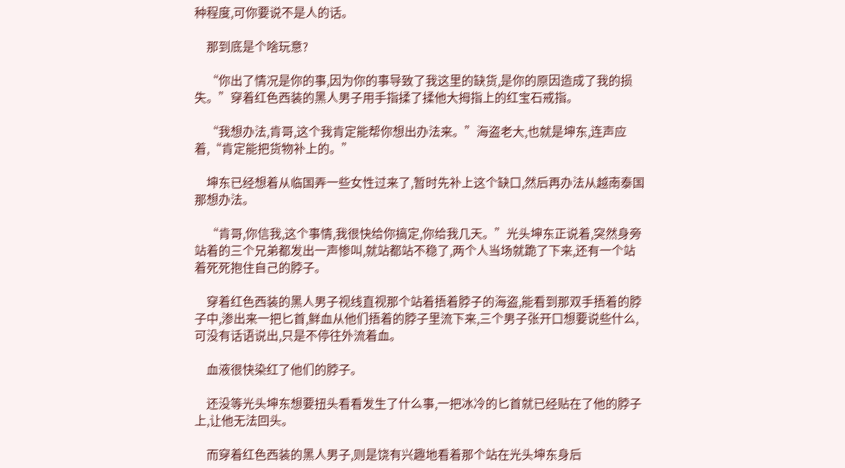种程度,可你要说不是人的话。

    那到底是个啥玩意?

    “你出了情况是你的事,因为你的事导致了我这里的缺货,是你的原因造成了我的损失。”穿着红色西装的黑人男子用手指揉了揉他大拇指上的红宝石戒指。

    “我想办法,肯哥,这个我肯定能帮你想出办法来。”海盗老大,也就是坤东,连声应着,“肯定能把货物补上的。”

    坤东已经想着从临国弄一些女性过来了,暂时先补上这个缺口,然后再办法从越南泰国那想办法。

    “肯哥,你信我,这个事情,我很快给你搞定,你给我几天。”光头坤东正说着,突然身旁站着的三个兄弟都发出一声惨叫,就站都站不稳了,两个人当场就跪了下来,还有一个站着死死抱住自己的脖子。

    穿着红色西装的黑人男子视线直视那个站着捂着脖子的海盗,能看到那双手捂着的脖子中,渗出来一把匕首,鲜血从他们捂着的脖子里流下来,三个男子张开口想要说些什么,可没有话语说出,只是不停往外流着血。

    血液很快染红了他们的脖子。

    还没等光头坤东想要扭头看看发生了什么事,一把冰冷的匕首就已经贴在了他的脖子上,让他无法回头。

    而穿着红色西装的黑人男子,则是饶有兴趣地看着那个站在光头坤东身后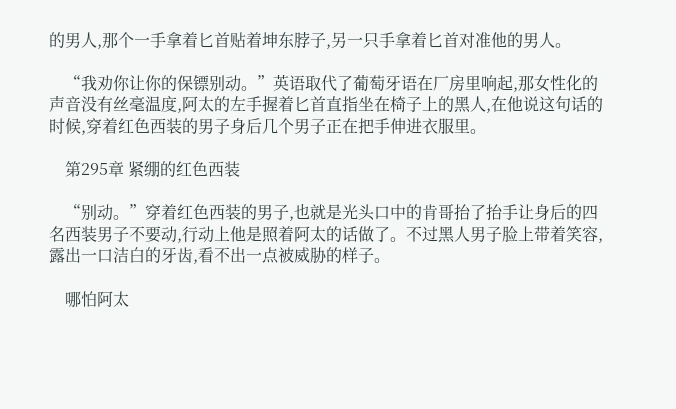的男人,那个一手拿着匕首贴着坤东脖子,另一只手拿着匕首对准他的男人。

    “我劝你让你的保镖别动。”英语取代了葡萄牙语在厂房里响起,那女性化的声音没有丝毫温度,阿太的左手握着匕首直指坐在椅子上的黑人,在他说这句话的时候,穿着红色西装的男子身后几个男子正在把手伸进衣服里。

    第295章 紧绷的红色西装

    “别动。”穿着红色西装的男子,也就是光头口中的肯哥抬了抬手让身后的四名西装男子不要动,行动上他是照着阿太的话做了。不过黑人男子脸上带着笑容,露出一口洁白的牙齿,看不出一点被威胁的样子。

    哪怕阿太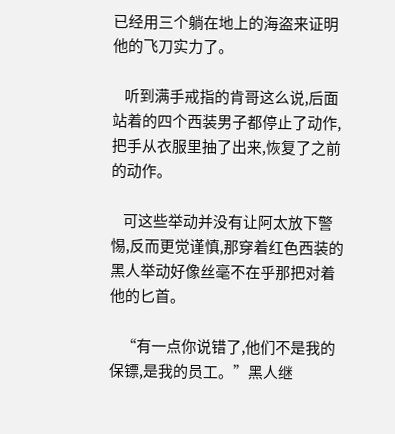已经用三个躺在地上的海盗来证明他的飞刀实力了。

    听到满手戒指的肯哥这么说,后面站着的四个西装男子都停止了动作,把手从衣服里抽了出来,恢复了之前的动作。

    可这些举动并没有让阿太放下警惕,反而更觉谨慎,那穿着红色西装的黑人举动好像丝毫不在乎那把对着他的匕首。

    “有一点你说错了,他们不是我的保镖,是我的员工。”黑人继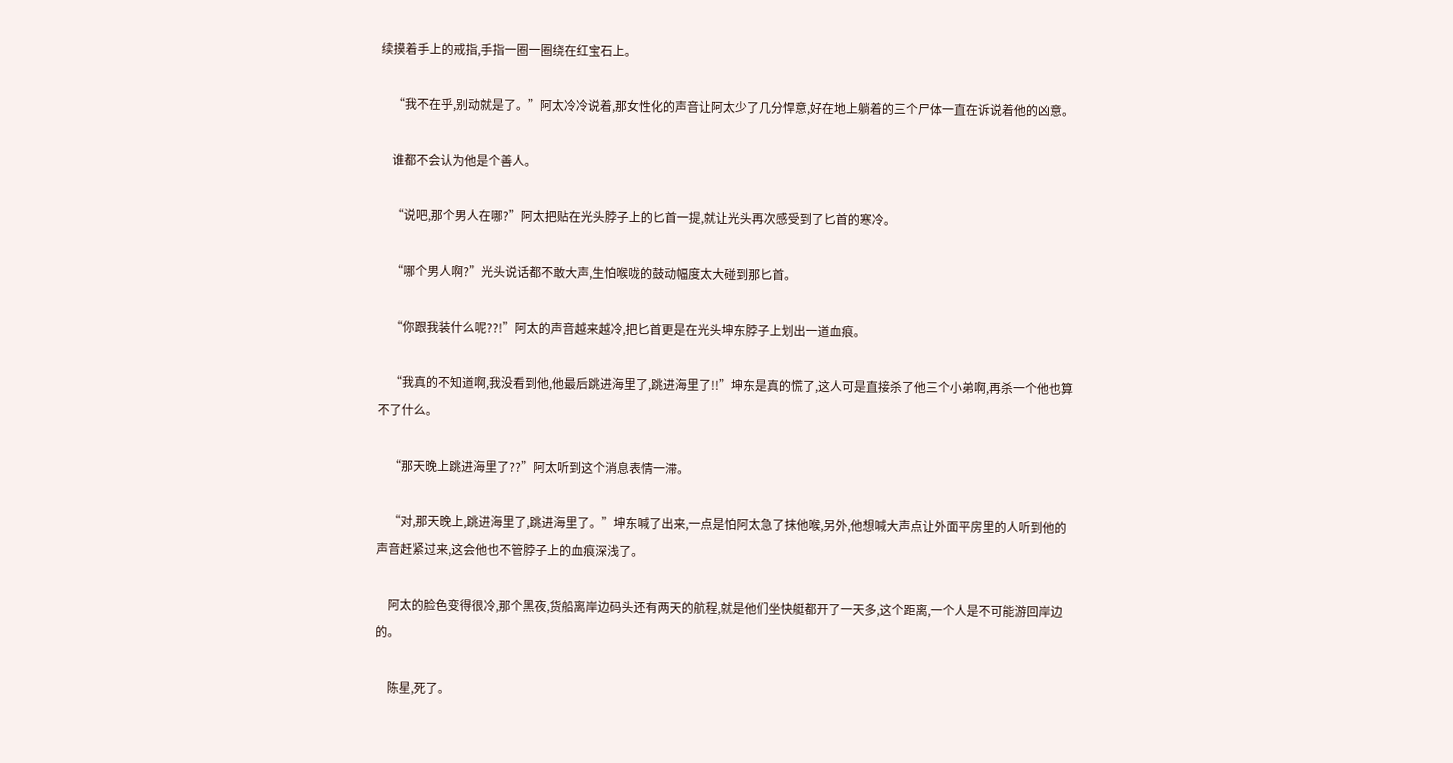续摸着手上的戒指,手指一圈一圈绕在红宝石上。

    “我不在乎,别动就是了。”阿太冷冷说着,那女性化的声音让阿太少了几分悍意,好在地上躺着的三个尸体一直在诉说着他的凶意。

    谁都不会认为他是个善人。

    “说吧,那个男人在哪?”阿太把贴在光头脖子上的匕首一提,就让光头再次感受到了匕首的寒冷。

    “哪个男人啊?”光头说话都不敢大声,生怕喉咙的鼓动幅度太大碰到那匕首。

    “你跟我装什么呢??!”阿太的声音越来越冷,把匕首更是在光头坤东脖子上划出一道血痕。

    “我真的不知道啊,我没看到他,他最后跳进海里了,跳进海里了!!”坤东是真的慌了,这人可是直接杀了他三个小弟啊,再杀一个他也算不了什么。

    “那天晚上跳进海里了??”阿太听到这个消息表情一滞。

    “对,那天晚上,跳进海里了,跳进海里了。”坤东喊了出来,一点是怕阿太急了抹他喉,另外,他想喊大声点让外面平房里的人听到他的声音赶紧过来,这会他也不管脖子上的血痕深浅了。

    阿太的脸色变得很冷,那个黑夜,货船离岸边码头还有两天的航程,就是他们坐快艇都开了一天多,这个距离,一个人是不可能游回岸边的。

    陈星,死了。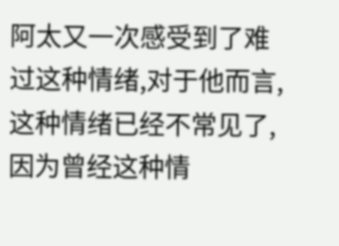阿太又一次感受到了难过这种情绪,对于他而言,这种情绪已经不常见了,因为曾经这种情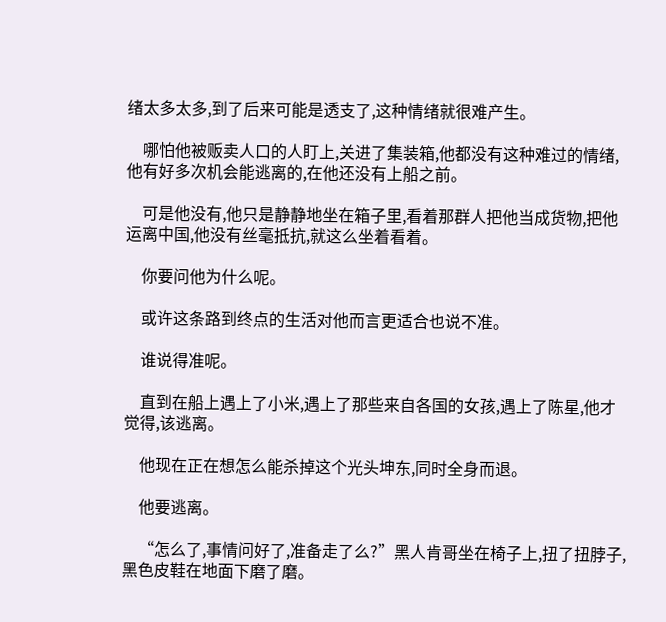绪太多太多,到了后来可能是透支了,这种情绪就很难产生。

    哪怕他被贩卖人口的人盯上,关进了集装箱,他都没有这种难过的情绪,他有好多次机会能逃离的,在他还没有上船之前。

    可是他没有,他只是静静地坐在箱子里,看着那群人把他当成货物,把他运离中国,他没有丝毫抵抗,就这么坐着看着。

    你要问他为什么呢。

    或许这条路到终点的生活对他而言更适合也说不准。

    谁说得准呢。

    直到在船上遇上了小米,遇上了那些来自各国的女孩,遇上了陈星,他才觉得,该逃离。

    他现在正在想怎么能杀掉这个光头坤东,同时全身而退。

    他要逃离。

    “怎么了,事情问好了,准备走了么?”黑人肯哥坐在椅子上,扭了扭脖子,黑色皮鞋在地面下磨了磨。